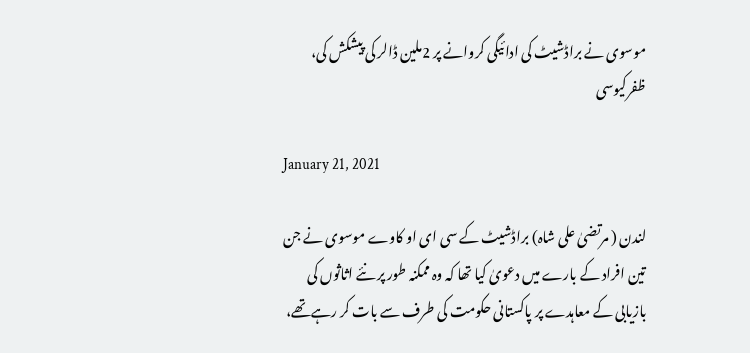موسوی نے براڈشیٹ کی ادائیگی کروانے پر 2ملین ڈالر کی پیشکش کی، ظفرکیوسی

January 21, 2021

لندن ( مرتضیٰ علی شاہ) براڈشیٹ کے سی ای او کاوے موسوی نے جن تین افراد کے بارے میں دعویٰ کیا تھا کہ وہ ممکنہ طور پر نئے اثاثوں کی بازیابی کے معاہدے پر پاکستانی حکومت کی طرف سے بات کر رہےتھے،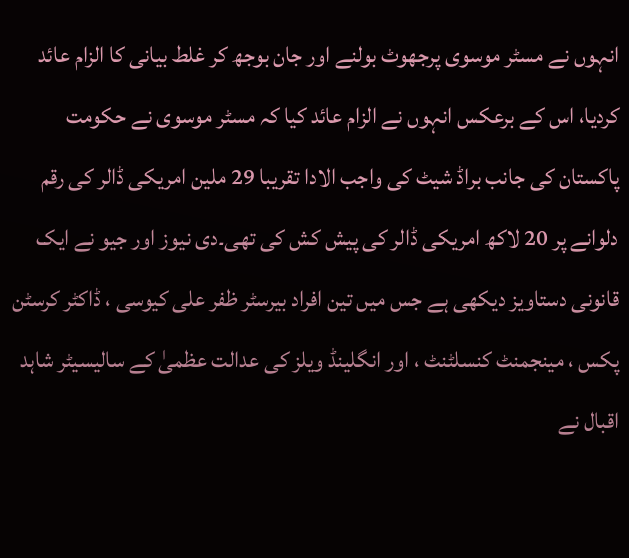انہوں نے مسٹر موسوی پرجھوٹ بولنے اور جان بوجھ کر غلط بیانی کا الزام عائد کردیا، اس کے برعکس انہوں نے الزام عائد کیا کہ مسٹر موسوی نے حکومت پاکستان کی جانب براڈ شیٹ کی واجب الادا تقریبا 29 ملین امریکی ڈالر کی رقم دلوانے پر 20 لاکھ امریکی ڈالر کی پیش کش کی تھی۔دی نیوز اور جیو نے ایک قانونی دستاویز دیکھی ہے جس میں تین افراد بیرسٹر ظفر علی کیوسی ، ڈاکٹر کرسٹن پکس ، مینجمنٹ کنسلٹنٹ ، اور انگلینڈ ویلز کی عدالت عظمیٰ کے سالیسیٹر شاہد اقبال نے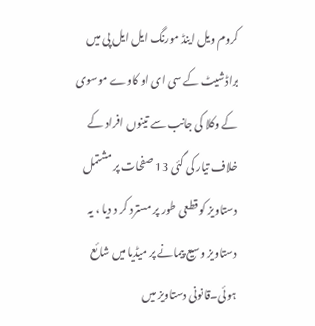کروم ویل اینڈ مورنگ ایل ایل پی میں براڈشیٹ کے سی ای او کاوے موسوی کے وکلا کی جانب سے تینوں افراد کے خلاف تیار کی گئی 13 صفحات پر مشتمل دستاویز کو قطعی طور پر مسترد کر د دیا ، یہ دستاویز وسیع پیمانے پر میڈیا میں شائع ہوئی۔قانونی دستاویز میں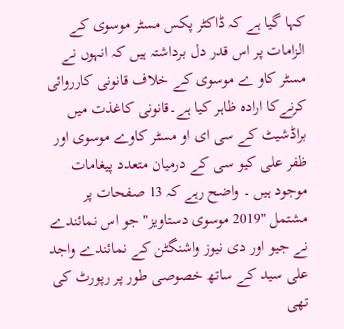کہا گیا ہے کہ ڈاکٹر پکس مسٹر موسوی کے الزامات پر اس قدر دل برداشتہ ہیں کہ انہوں نے مسٹر کاو ے موسوی کے خلاف قانونی کارروائی کرنےکا ارادہ ظاہر کیا ہے۔قانونی کاغذت میں براڈشیٹ کے سی ای او مسٹر کاوے موسوی اور ظفر علی کیو سی کے درمیان متعدد پیغامات موجود ہیں ۔ واضح رہے کہ 13 صفحات پر مشتمل "2019 موسوی دستاویز" جو اس نمائندے نے جیو اور دی نیوز واشنگٹن کے نمائندے واجد علی سید کے ساتھ خصوصی طور پر رپورٹ کی تھی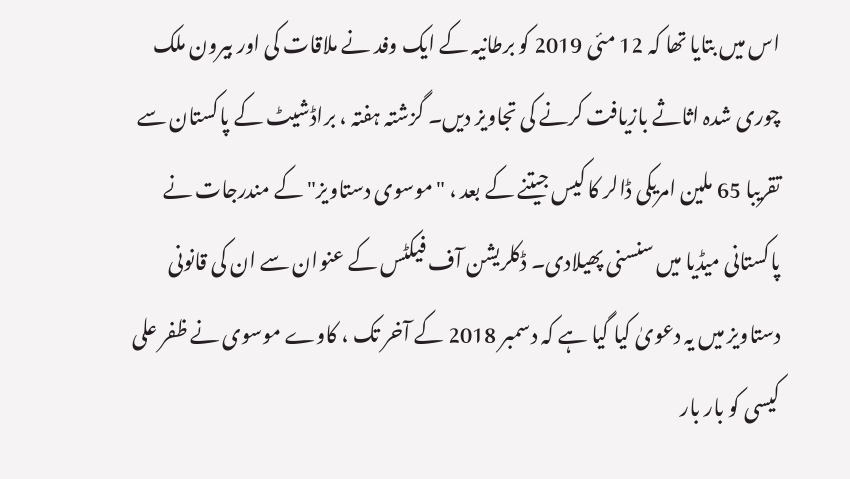اس میں بتایا تھا کہ 12 مئی 2019 کو برطانیہ کے ایک وفد نے ملاقات کی اور بیرون ملک چوری شدہ اثاثے بازیافت کرنے کی تجاویز دیں۔ گزشتہ ہفتہ ، براڈشیٹ کے پاکستان سے تقریبا 65 ملین امریکی ڈالر کا کیس جیتنے کے بعد ، "موسوی دستاویز" کے مندرجات نے پاکستانی میڈیا میں سنسنی پھیلادی۔ ڈکلریشن آف فیکٹس کے عنوان سے ان کی قانونی دستاویز میں یہ دعویٰ کیا گیا ہے کہ دسمبر 2018 کے آخر تک ، کاوے موسوی نے ظفر علی کیسی کو بار بار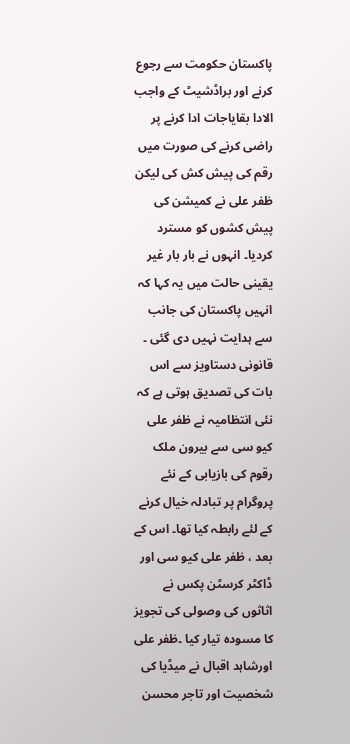پاکستان حکومت سے رجوع کرنے اور براڈشیٹ کے واجب الادا بقایاجات ادا کرنے پر راضی کرنے کی صورت میں رقم کی پیش کش کی لیکن ظفر علی نے کمیشن کی پیش کشوں کو مسترد کردیا۔ انہوں نے بار بار غیر یقینی حالت میں یہ کہا کہ انہیں پاکستان کی جانب سے ہدایت نہیں دی گئی ۔ قانونی دستاویز سے اس بات کی تصدیق ہوتی ہے کہ نئی انتظامیہ نے ظفر علی کیو سی سے بیرون ملک رقوم کی بازیابی کے نئے پروگرام پر تبادلہ خیال کرنے کے لئے رابطہ کیا تھا۔ اس کے بعد ، ظفر علی کیو سی اور ڈاکٹر کرسٹن پکس نے اثاثوں کی وصولی کی تجویز کا مسودہ تیار کیا ۔ظفر علی اورشاہد اقبال نے میڈیا کی شخصیت اور تاجر محسن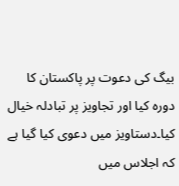بیگ کی دعوت پر پاکستان کا دورہ کیا اور تجاویز پر تبادلہ خیال کیا۔دستاویز میں دعوی کیا گیا ہے کہ اجلاس میں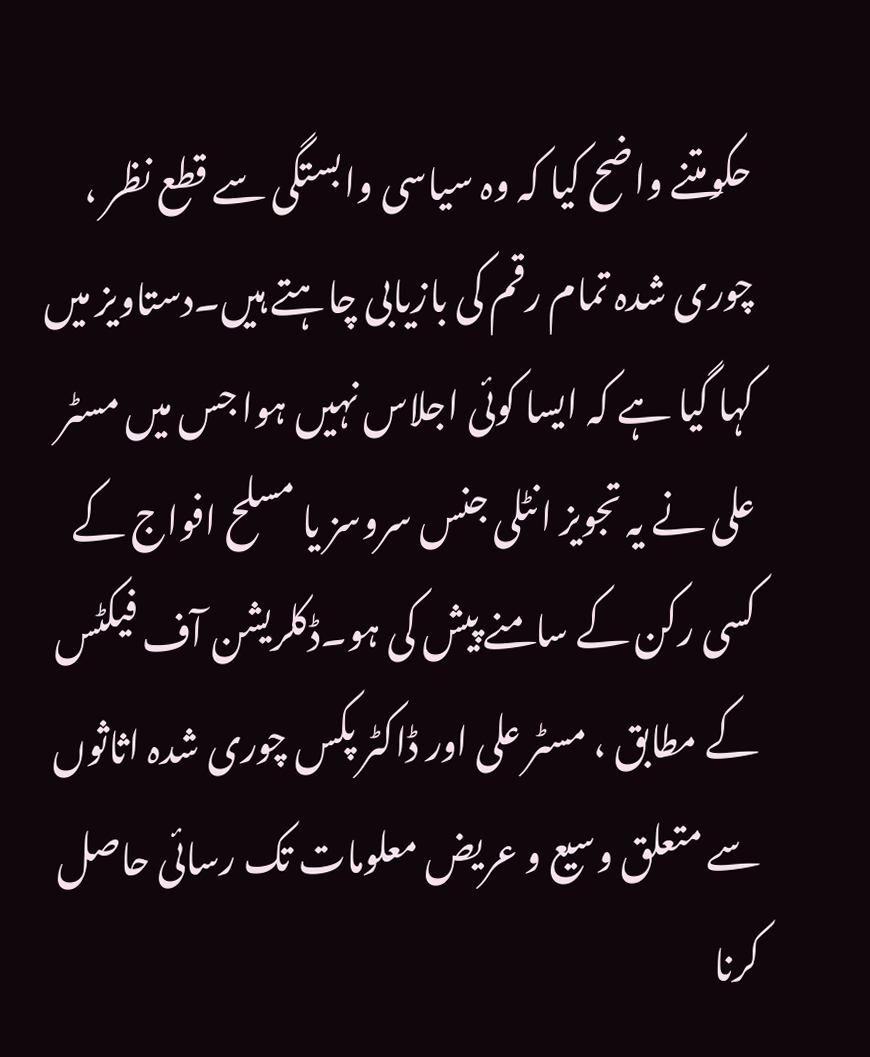حکومتنے واضح کیا کہ وہ سیاسی وابستگی سے قطع نظر ، چوری شدہ تمام رقم کی بازیابی چاہتے ہیں۔دستاویز میں کہا گیا ہے کہ ایسا کوئی اجلاس نہیں ہوا جس میں مسٹر علی نے یہ تجویز انٹلی جنس سروسز یا مسلح افواج کے کسی رکن کے سامنے پیش کی ہو۔ڈکلریشن آف فیکٹس کے مطابق ، مسٹر علی اور ڈاکٹر پکس چوری شدہ اثاثوں سے متعلق وسیع و عریض معلومات تک رسائی حاصل کرنا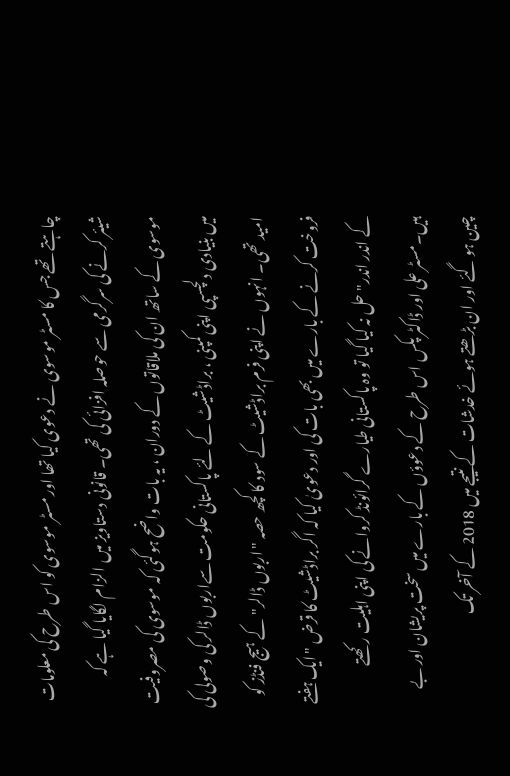چاہتے تھے جس کا مسٹر موسوی نے دعوی کیا تھا اور مسٹر موسوی کو اس طرح کی معلومات شیئر کرنے کی سرگرمی سے حوصلہ افزائی کی تھی۔ قانونی دستاویز میں الزام لگایا گیا ہے کہ موسوی کے ساتھ ان کی ملاقاتوں کے دوران ، یہ بات واضح ہوگئی کہ موسوی کی مصروفیت میں بنیادی دلچسپی اپنی کمپنی ، براڈشیٹ کے لئے پاکستانی حکومت سےاربوں ڈالر کی وصولی کی امید تھی۔ انہوں نے اپنی فرم براڈشیٹ کے سود کا کچھ حصہ "اربوں ڈالر" کے ہیج فنڈز کو فروخت کرنے کے بارے میں بھی بات کی اور دعویٰ کیا کہ اگر براڈشیٹ کا قرض "ایک ہفتے کے اندر اندر" حل نہ کیا گیا تو وہ پاکستانی طیارے گرائونڈ کروانے کی اپنی اہلیت رکھتے ہیں۔مسٹر علی اور ڈاکٹر پکس اس طرح کے دعوؤں کے بارے میں سخت پریشان اور بے چین ہو گئے اور ان بڑھتے ہوئے خدشات کے نتیجے میں 2018 کے آخر تک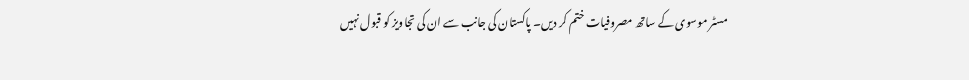مسٹر موسوی کے ساتھ مصروفیات ختم کر دیں۔ پاکستان کی جانب سے ان کی تجاویز کو قبول نہیں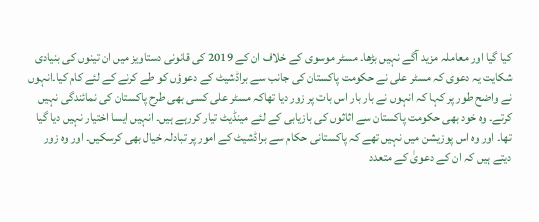کیا گیا اور معاملہ مزید آگے نہیں بڑھا۔ مسٹر موسوی کے خلاف ان کے 2019 کی قانونی دستاویز میں ان تینوں کی بنیادی شکایت یہ دعوی کہ مسٹر علی نے حکومت پاکستان کی جانب سے براڈشیٹ کے دعوؤں کو طے کرنے کے لئے کام کیا۔انہوں نے واضح طور پر کہا کہ انہوں نے بار بار اس بات پر زور دیا تھاکہ مسٹر علی کسی بھی طرح پاکستان کی نمائندگی نہیں کرتے۔ وہ خود بھی حکومت پاکستان سے اثاثوں کی بازیابی کے لئے مینڈیٹ تیار کررہے ہیں۔ انہیں ایسا اختیار نہیں دیا گیا تھا۔ اور وہ اس پوزیشن میں نہیں تھے کہ پاکستانی حکام سے براڈشیٹ کے امور پر تبادلہ خیال بھی کرسکیں۔ اور وہ زور دیتے ہیں کہ ان کے دعویٰ کے متعدد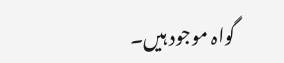گواہ موجود ہیں۔